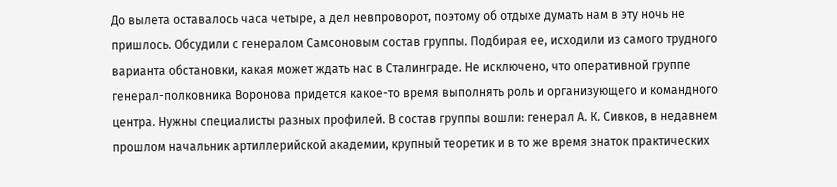До вылета оставалось часа четыре, а дел невпроворот, поэтому об отдыхе думать нам в эту ночь не пришлось. Обсудили с генералом Самсоновым состав группы. Подбирая ее, исходили из самого трудного варианта обстановки, какая может ждать нас в Сталинграде. Не исключено, что оперативной группе генерал-полковника Воронова придется какое-то время выполнять роль и организующего и командного центра. Нужны специалисты разных профилей. В состав группы вошли: генерал А. К. Сивков, в недавнем прошлом начальник артиллерийской академии, крупный теоретик и в то же время знаток практических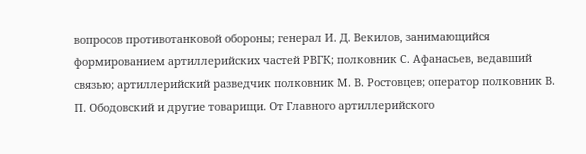вопросов противотанковой обороны; генерал И. Д. Векилов, занимающийся формированием артиллерийских частей РВГК; полковник С. Афанасьев, ведавший связью; артиллерийский разведчик полковник М. В. Ростовцев; оператор полковник В. П. Ободовский и другие товарищи. От Главного артиллерийского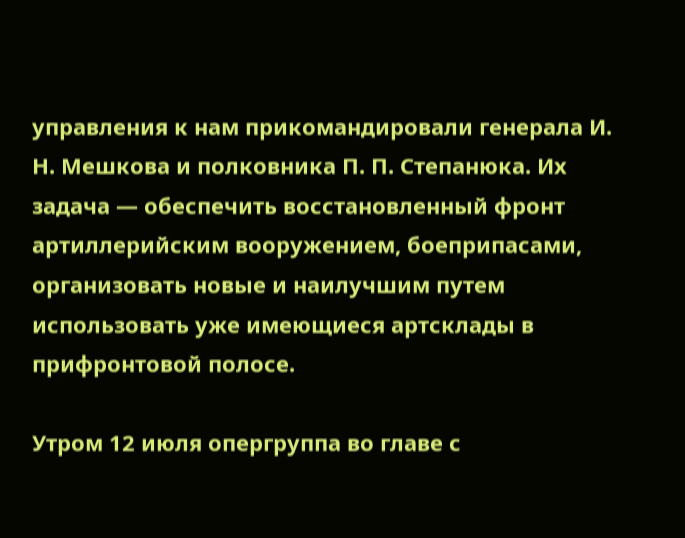управления к нам прикомандировали генерала И. Н. Мешкова и полковника П. П. Степанюка. Их задача — обеспечить восстановленный фронт артиллерийским вооружением, боеприпасами, организовать новые и наилучшим путем использовать уже имеющиеся артсклады в прифронтовой полосе.

Утром 12 июля опергруппа во главе с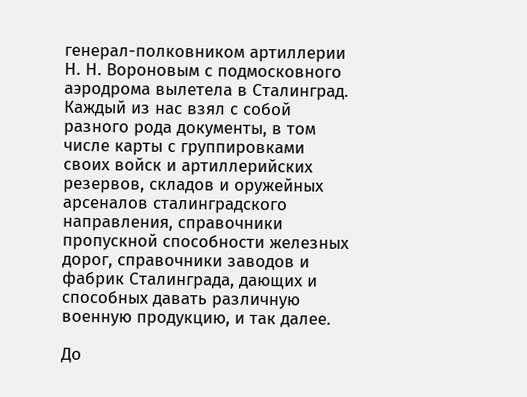генерал-полковником артиллерии Н. Н. Вороновым с подмосковного аэродрома вылетела в Сталинград. Каждый из нас взял с собой разного рода документы, в том числе карты с группировками своих войск и артиллерийских резервов, складов и оружейных арсеналов сталинградского направления, справочники пропускной способности железных дорог, справочники заводов и фабрик Сталинграда, дающих и способных давать различную военную продукцию, и так далее.

До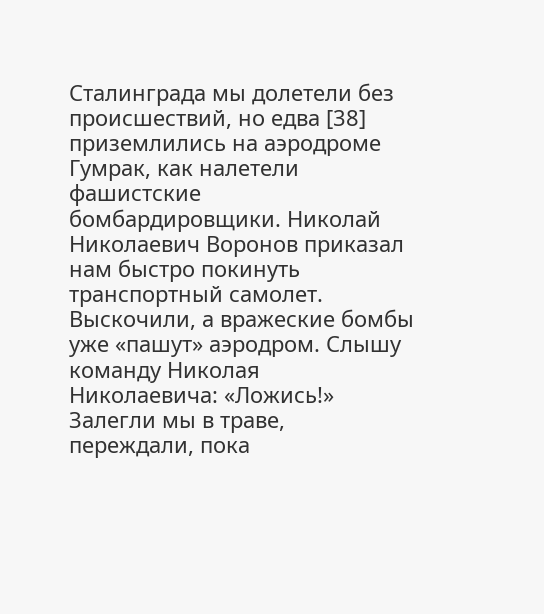Сталинграда мы долетели без происшествий, но едва [38] приземлились на аэродроме Гумрак, как налетели фашистские бомбардировщики. Николай Николаевич Воронов приказал нам быстро покинуть транспортный самолет. Выскочили, а вражеские бомбы уже «пашут» аэродром. Слышу команду Николая Николаевича: «Ложись!» Залегли мы в траве, переждали, пока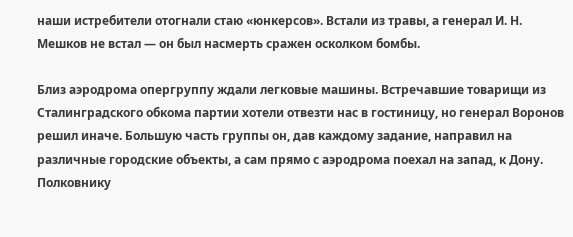наши истребители отогнали стаю «юнкерсов». Встали из травы, а генерал И. Н. Мешков не встал — он был насмерть сражен осколком бомбы.

Близ аэродрома опергруппу ждали легковые машины. Встречавшие товарищи из Сталинградского обкома партии хотели отвезти нас в гостиницу, но генерал Воронов решил иначе. Большую часть группы он, дав каждому задание, направил на различные городские объекты, а сам прямо с аэродрома поехал на запад, к Дону. Полковнику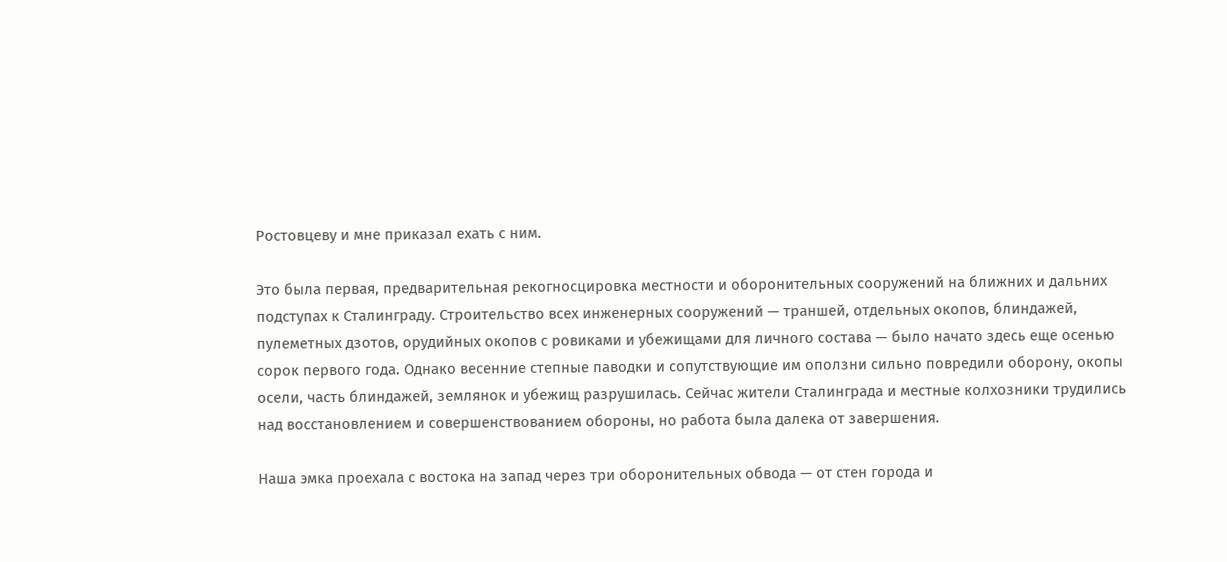Ростовцеву и мне приказал ехать с ним.

Это была первая, предварительная рекогносцировка местности и оборонительных сооружений на ближних и дальних подступах к Сталинграду. Строительство всех инженерных сооружений — траншей, отдельных окопов, блиндажей, пулеметных дзотов, орудийных окопов с ровиками и убежищами для личного состава — было начато здесь еще осенью сорок первого года. Однако весенние степные паводки и сопутствующие им оползни сильно повредили оборону, окопы осели, часть блиндажей, землянок и убежищ разрушилась. Сейчас жители Сталинграда и местные колхозники трудились над восстановлением и совершенствованием обороны, но работа была далека от завершения.

Наша эмка проехала с востока на запад через три оборонительных обвода — от стен города и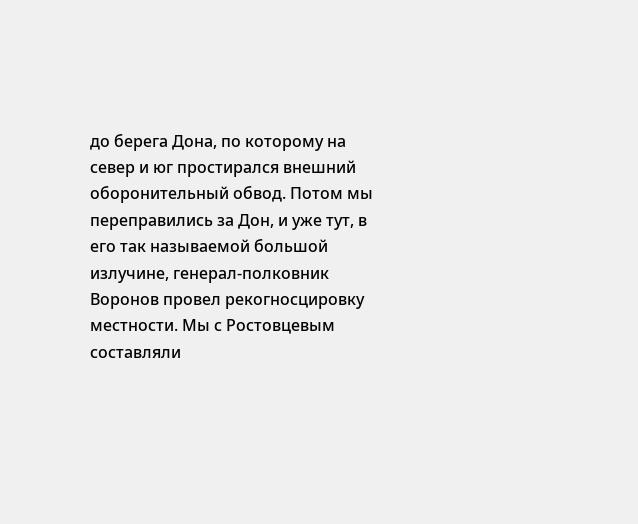до берега Дона, по которому на север и юг простирался внешний оборонительный обвод. Потом мы переправились за Дон, и уже тут, в его так называемой большой излучине, генерал-полковник Воронов провел рекогносцировку местности. Мы с Ростовцевым составляли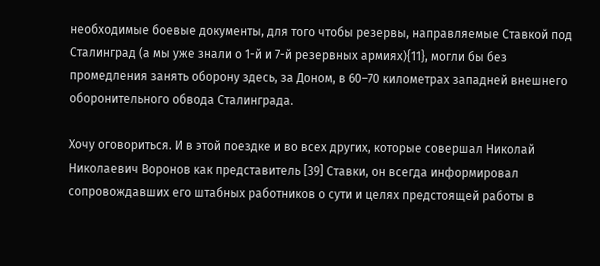необходимые боевые документы, для того чтобы резервы, направляемые Ставкой под Сталинград (а мы уже знали о 1-й и 7-й резервных армиях){11}, могли бы без промедления занять оборону здесь, за Доном, в 60–70 километрах западней внешнего оборонительного обвода Сталинграда.

Хочу оговориться. И в этой поездке и во всех других, которые совершал Николай Николаевич Воронов как представитель [39] Ставки, он всегда информировал сопровождавших его штабных работников о сути и целях предстоящей работы в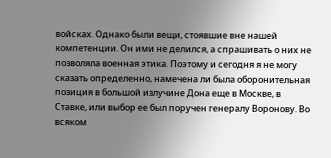войсках. Однако были вещи, стоявшие вне нашей компетенции. Он ими не делился, а спрашивать о них не позволяла военная этика. Поэтому и сегодня я не могу сказать определенно, намечена ли была оборонительная позиция в большой излучине Дона еще в Москве, в Ставке, или выбор ее был поручен генералу Воронову. Во всяком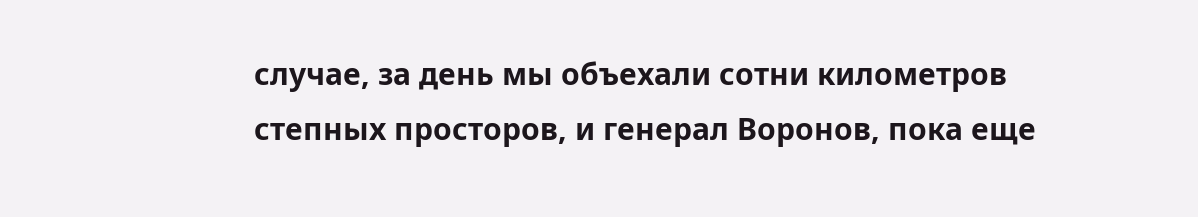случае, за день мы объехали сотни километров степных просторов, и генерал Воронов, пока еще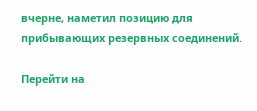вчерне, наметил позицию для прибывающих резервных соединений.

Перейти на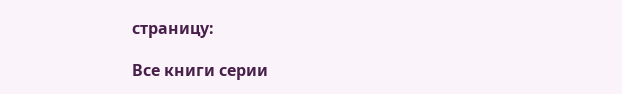страницу:

Все книги серии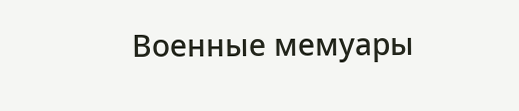Военные мемуары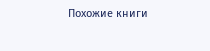Похожие книги